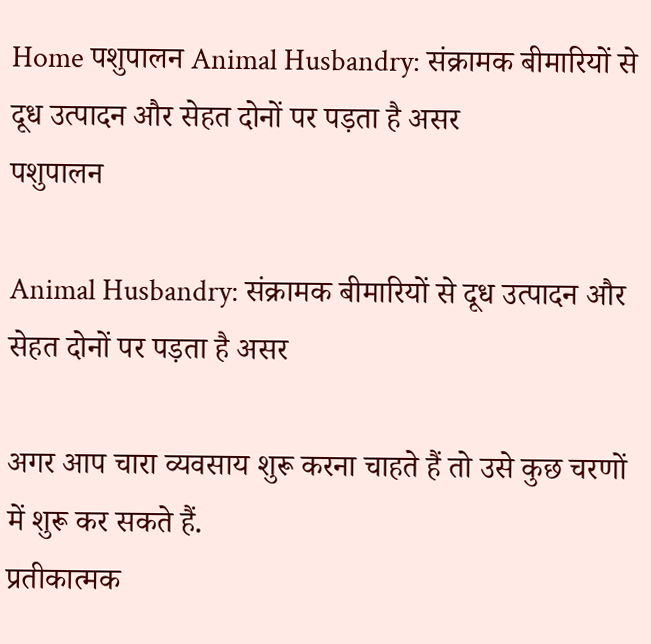Home पशुपालन Animal Husbandry: संक्रामक बीमारियों से दूध उत्पादन और सेहत दोनों पर पड़ता है असर
पशुपालन

Animal Husbandry: संक्रामक बीमारियों से दूध उत्पादन और सेहत दोनों पर पड़ता है असर

अगर आप चारा व्यवसाय शुरू करना चाहते हैं तो उसे कुछ चरणों में शुरू कर सकते हैं.
प्रतीकात्मक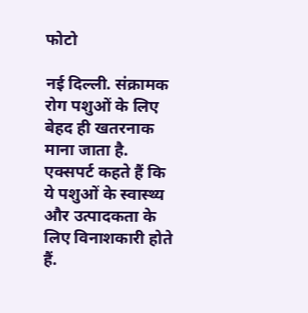फोटो

नई दिल्ली. संक्रामक रोग पशुओं के लिए बेहद ही खतरनाक माना जाता है. एक्सपर्ट कहते हैं कि ये पशुओं के स्वास्थ्य और उत्पादकता के लिए विनाशकारी होते हैं.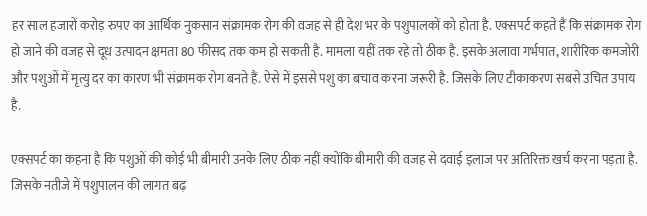हर साल हजारों करोड़ रुपए का आर्थिक नुकसान संक्रामक रोग की वजह से ही देश भर के पशुपालकों को होता है. एक्सपर्ट कहते हैं कि संक्रामक रोग हो जाने की वजह से दूध उत्पादन क्षमता 80 फीसद तक कम हो सकती है. मामला यहीं तक रहे तो ठीक है. इसके अलावा गर्भपात, शारीरिक कमजोरी और पशुओं में मृत्यु दर का कारण भी संक्रामक रोग बनते हैं. ऐसे में इससे पशु का बचाव करना जरूरी है. जिसके लिए टीकाकरण सबसे उचित उपाय है.

एक्सपर्ट का कहना है कि पशुओं की कोई भी बीमारी उनके लिए ठीक नहीं क्योंकि बीमारी की वजह से दवाई इलाज पर अतिरिक्त खर्च करना पड़ता है. जिसके नतीजे में पशुपालन की लागत बढ़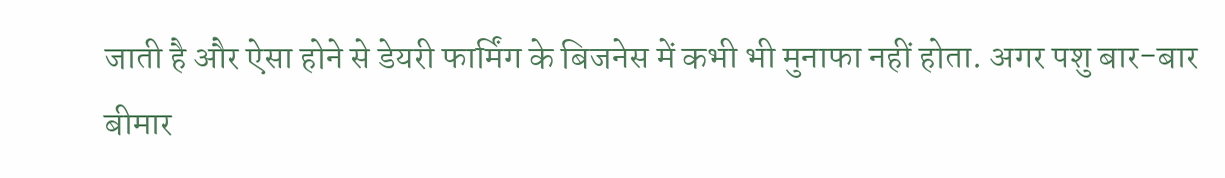जाती है और ऐसा होने से डेयरी फार्मिंग के बिजनेस में कभी भी मुनाफा नहीं होता. अगर पशु बार-बार बीमार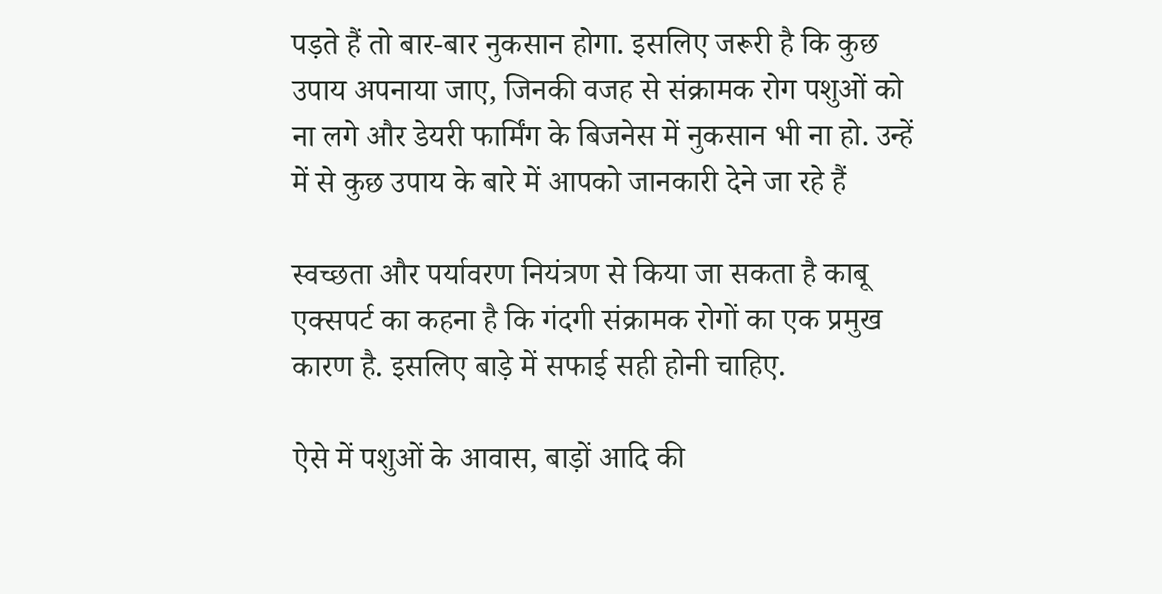पड़ते हैं तो बार-बार नुकसान होगा. इसलिए जरूरी है कि कुछ उपाय अपनाया जाए, जिनकी वजह से संक्रामक रोग पशुओं को ना लगे और डेयरी फार्मिंग के बिजनेस में नुकसान भी ना हो. उन्हें में से कुछ उपाय के बारे में आपको जानकारी देने जा रहे हैं

स्वच्छता और पर्यावरण नियंत्रण से किया जा सकता है काबू
एक्सपर्ट का कहना है कि गंदगी संक्रामक रोगों का एक प्रमुख कारण है. इसलिए बाड़े में सफाई सही होनी चाहिए.

ऐसे में पशुओं के आवास, बाड़ों आदि की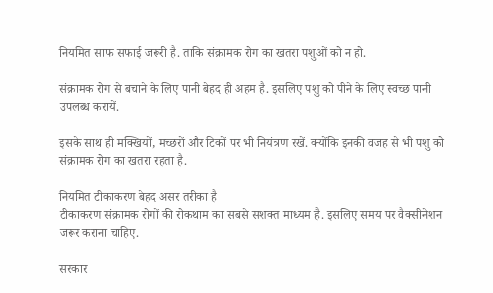नियमित साफ सफाई जरूरी है. ताकि संक्रामक रोग का खतरा पशुओं को न हो.

संक्रामक रोग से बचाने के लिए पानी बेहद ही अहम है. इसलिए पशु को पीने के लिए स्वच्छ पानी उपलब्ध करायें.

इसके साथ ही मक्खियों, मच्छरों और टिकों पर भी नियंत्रण रखें. क्योंकि इनकी वजह से भी पशु को संक्रामक रोग का खतरा रहता है.

नियमित टीकाकरण बेहद असर तरीका है
टीकाकरण संक्रामक रोगों की रोकथाम का सबसे सशक्त माध्यम है. इसलिए समय पर वैक्सीनेशन जरूर कराना चाहिए.

सरकार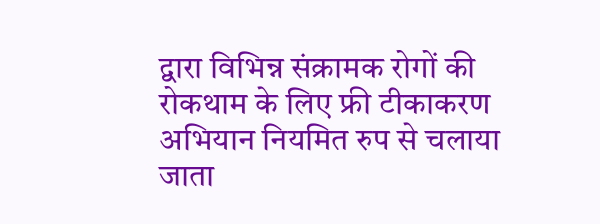द्वारा विभिन्न संक्रामक रोगों की रोकथाम के लिए फ्री टीकाकरण अभियान नियमित रुप से चलाया जाता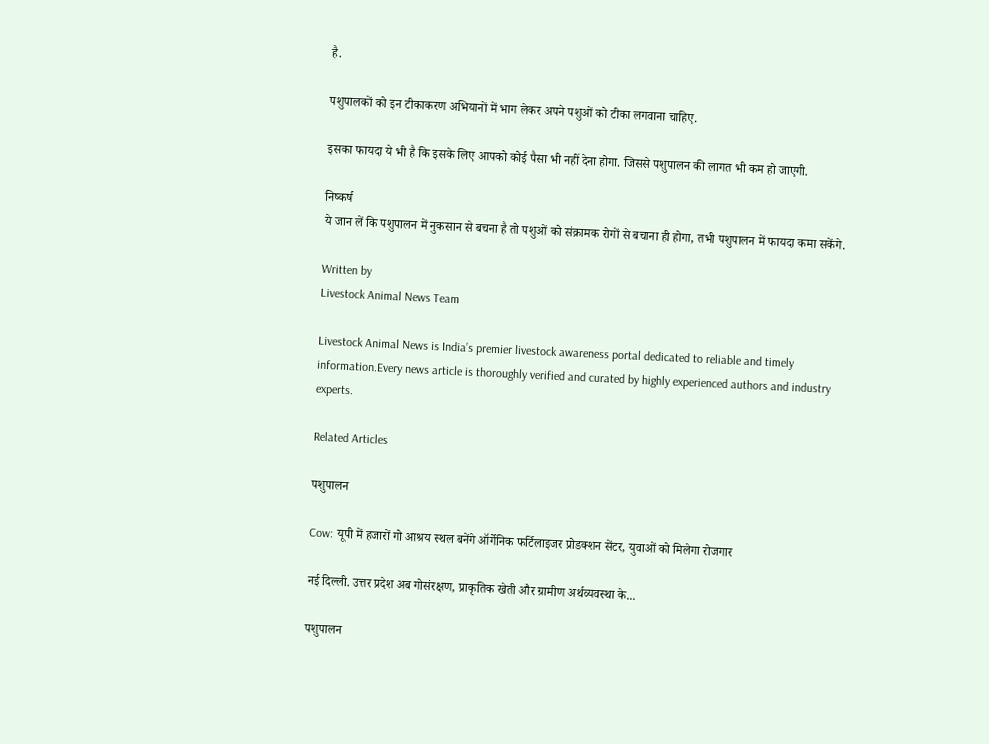है.

पशुपालकों को इन टीकाकरण अभियानों में भाग लेकर अपने पशुओं को टीका लगवाना चाहिए.

इसका फायदा ये भी है कि इसके लिए आपको कोई पैसा भी नहीं देना होगा. जिससे पशुपालन की लागत भी कम हो जाएगी.

निष्कर्ष
ये जान लें कि पशुपालन में नुकसान से बचना है तो पशुओं को संक्रामक रोगों से बचाना ही होगा, तभी पशुपालन में फायदा कमा सकेंगे.

Written by
Livestock Animal News Team

Livestock Animal News is India’s premier livestock awareness portal dedicated to reliable and timely information.Every news article is thoroughly verified and curated by highly experienced authors and industry experts.

Related Articles

पशुपालन

Cow: यूपी में हजारों गो आश्रय स्थल बनेंगे ऑर्गेनिक फर्टिलाइजर प्रोडक्शन सेंटर, युवाओं को मिलेगा रोजगार

नई दिल्ली. उत्तर प्रदेश अब गोसंरक्षण, प्राकृतिक खेती और ग्रामीण अर्थव्यवस्था के...

पशुपालन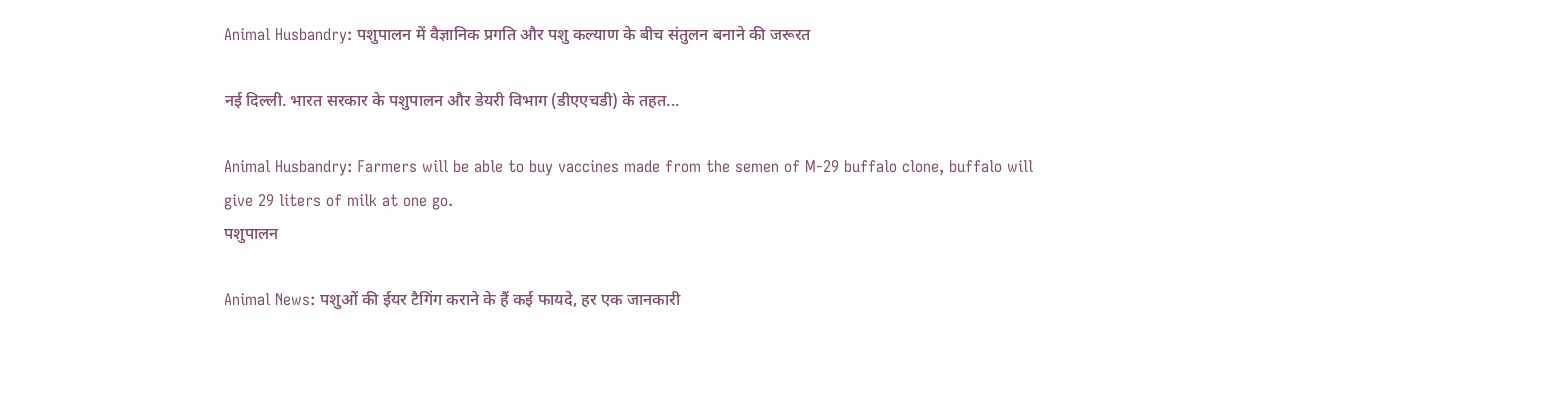Animal Husbandry: पशुपालन में वैज्ञानिक प्रगति और पशु कल्याण के बीच संतुलन बनाने की जरूरत

नई दिल्ली. भारत सरकार के पशुपालन और डेयरी विभाग (डीएएचडी) के तहत...

Animal Husbandry: Farmers will be able to buy vaccines made from the semen of M-29 buffalo clone, buffalo will give 29 liters of milk at one go.
पशुपालन

Animal News: पशुओं की ईयर टैगिंग कराने के हैं कई फायदे, हर एक जानकारी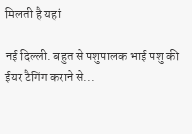मिलती है यहां

नई दिल्ली. बहुत से पशुपालक भाई पशु की ईयर टैगिंग कराने से...